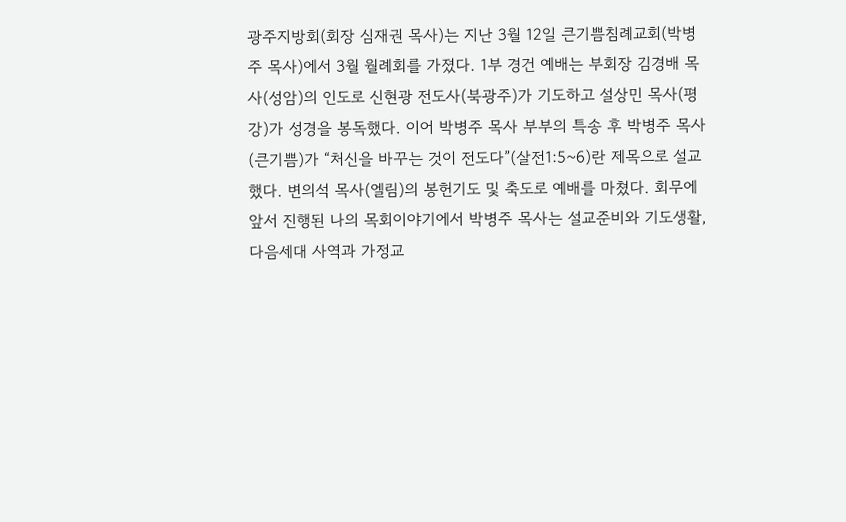광주지방회(회장 심재권 목사)는 지난 3월 12일 큰기쁨침례교회(박병주 목사)에서 3월 월례회를 가졌다. 1부 경건 예배는 부회장 김경배 목사(성암)의 인도로 신현광 전도사(북광주)가 기도하고 설상민 목사(평강)가 성경을 봉독했다. 이어 박병주 목사 부부의 특송 후 박병주 목사(큰기쁨)가 “처신을 바꾸는 것이 전도다”(살전1:5~6)란 제목으로 설교했다. 변의석 목사(엘림)의 봉헌기도 및 축도로 예배를 마쳤다. 회무에 앞서 진행된 나의 목회이야기에서 박병주 목사는 설교준비와 기도생활, 다음세대 사역과 가정교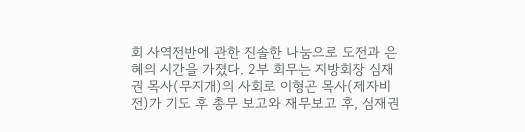회 사역전반에 관한 진솔한 나눔으로 도전과 은혜의 시간을 가졌다. 2부 회무는 지방회장 심재권 목사(무지개)의 사회로 이형곤 목사(제자비전)가 기도 후 총무 보고와 재무보고 후, 심재권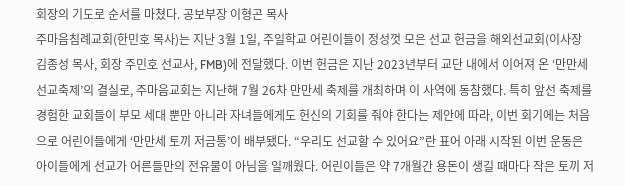회장의 기도로 순서를 마쳤다. 공보부장 이형곤 목사
주마음침례교회(한민호 목사)는 지난 3월 1일, 주일학교 어린이들이 정성껏 모은 선교 헌금을 해외선교회(이사장 김종성 목사, 회장 주민호 선교사, FMB)에 전달했다. 이번 헌금은 지난 2023년부터 교단 내에서 이어져 온 ‘만만세 선교축제’의 결실로, 주마음교회는 지난해 7월 26차 만만세 축제를 개최하며 이 사역에 동참했다. 특히 앞선 축제를 경험한 교회들이 부모 세대 뿐만 아니라 자녀들에게도 헌신의 기회를 줘야 한다는 제안에 따라, 이번 회기에는 처음으로 어린이들에게 ‘만만세 토끼 저금통’이 배부됐다. “우리도 선교할 수 있어요”란 표어 아래 시작된 이번 운동은 아이들에게 선교가 어른들만의 전유물이 아님을 일깨웠다. 어린이들은 약 7개월간 용돈이 생길 때마다 작은 토끼 저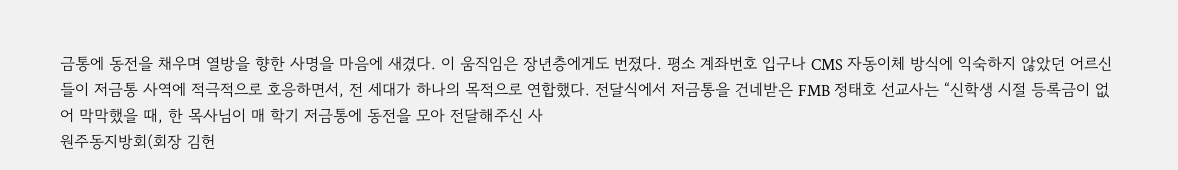금통에 동전을 채우며 열방을 향한 사명을 마음에 새겼다. 이 움직임은 장년층에게도 번졌다. 평소 계좌번호 입구나 CMS 자동이체 방식에 익숙하지 않았던 어르신들이 저금통 사역에 적극적으로 호응하면서, 전 세대가 하나의 목적으로 연합했다. 전달식에서 저금통을 건네받은 FMB 정태호 선교사는 “신학생 시절 등록금이 없어 막막했을 때, 한 목사님이 매 학기 저금통에 동전을 모아 전달해주신 사
원주동지방회(회장 김헌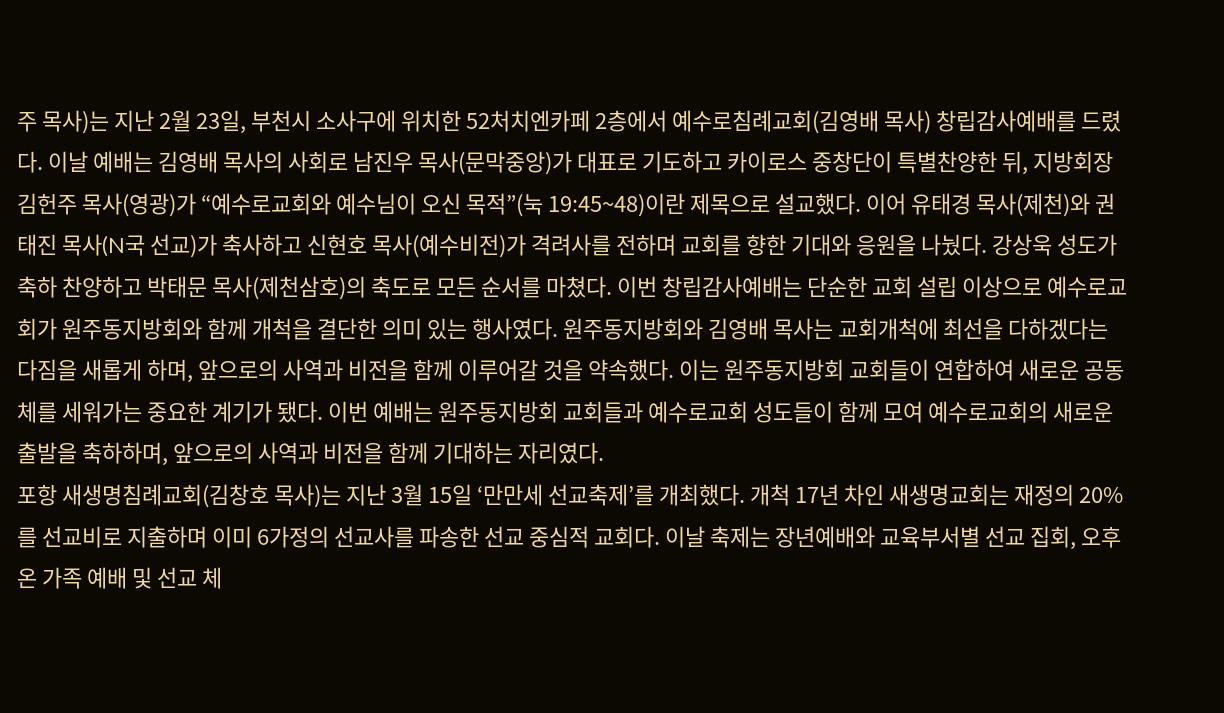주 목사)는 지난 2월 23일, 부천시 소사구에 위치한 52처치엔카페 2층에서 예수로침례교회(김영배 목사) 창립감사예배를 드렸다. 이날 예배는 김영배 목사의 사회로 남진우 목사(문막중앙)가 대표로 기도하고 카이로스 중창단이 특별찬양한 뒤, 지방회장 김헌주 목사(영광)가 “예수로교회와 예수님이 오신 목적”(눅 19:45~48)이란 제목으로 설교했다. 이어 유태경 목사(제천)와 권태진 목사(N국 선교)가 축사하고 신현호 목사(예수비전)가 격려사를 전하며 교회를 향한 기대와 응원을 나눴다. 강상욱 성도가 축하 찬양하고 박태문 목사(제천삼호)의 축도로 모든 순서를 마쳤다. 이번 창립감사예배는 단순한 교회 설립 이상으로 예수로교회가 원주동지방회와 함께 개척을 결단한 의미 있는 행사였다. 원주동지방회와 김영배 목사는 교회개척에 최선을 다하겠다는 다짐을 새롭게 하며, 앞으로의 사역과 비전을 함께 이루어갈 것을 약속했다. 이는 원주동지방회 교회들이 연합하여 새로운 공동체를 세워가는 중요한 계기가 됐다. 이번 예배는 원주동지방회 교회들과 예수로교회 성도들이 함께 모여 예수로교회의 새로운 출발을 축하하며, 앞으로의 사역과 비전을 함께 기대하는 자리였다.
포항 새생명침례교회(김창호 목사)는 지난 3월 15일 ‘만만세 선교축제’를 개최했다. 개척 17년 차인 새생명교회는 재정의 20%를 선교비로 지출하며 이미 6가정의 선교사를 파송한 선교 중심적 교회다. 이날 축제는 장년예배와 교육부서별 선교 집회, 오후 온 가족 예배 및 선교 체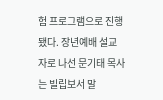험 프로그램으로 진행됐다. 장년예배 설교자로 나선 문기태 목사는 빌립보서 말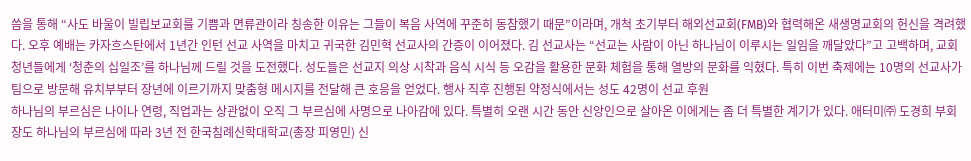씀을 통해 “사도 바울이 빌립보교회를 기쁨과 면류관이라 칭송한 이유는 그들이 복음 사역에 꾸준히 동참했기 때문”이라며, 개척 초기부터 해외선교회(FMB)와 협력해온 새생명교회의 헌신을 격려했다. 오후 예배는 카자흐스탄에서 1년간 인턴 선교 사역을 마치고 귀국한 김민혁 선교사의 간증이 이어졌다. 김 선교사는 “선교는 사람이 아닌 하나님이 이루시는 일임을 깨달았다”고 고백하며, 교회 청년들에게 ‘청춘의 십일조’를 하나님께 드릴 것을 도전했다. 성도들은 선교지 의상 시착과 음식 시식 등 오감을 활용한 문화 체험을 통해 열방의 문화를 익혔다. 특히 이번 축제에는 10명의 선교사가 팀으로 방문해 유치부부터 장년에 이르기까지 맞춤형 메시지를 전달해 큰 호응을 얻었다. 행사 직후 진행된 약정식에서는 성도 42명이 선교 후원
하나님의 부르심은 나이나 연령, 직업과는 상관없이 오직 그 부르심에 사명으로 나아감에 있다. 특별히 오랜 시간 동안 신앙인으로 살아온 이에게는 좀 더 특별한 계기가 있다. 애터미㈜ 도경희 부회장도 하나님의 부르심에 따라 3년 전 한국침례신학대학교(총장 피영민) 신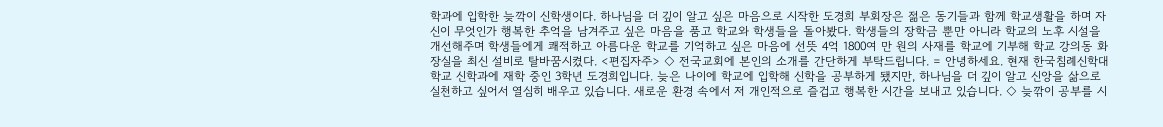학과에 입학한 늦깍이 신학생이다. 하나님을 더 깊이 알고 싶은 마음으로 시작한 도경희 부회장은 젊은 동기들과 함께 학교생활을 하며 자신이 무엇인가 행복한 추억을 남겨주고 싶은 마음을 품고 학교와 학생들을 돌아봤다. 학생들의 장학금 뿐만 아니라 학교의 노후 시설을 개선해주며 학생들에게 쾌적하고 아름다운 학교를 기억하고 싶은 마음에 선뜻 4억 1800여 만 원의 사재를 학교에 기부해 학교 강의동 화장실을 최신 설비로 탈바꿈시켰다. <편집자주> ◇ 전국교회에 본인의 소개를 간단하게 부탁드립니다. = 안녕하세요. 현재 한국침례신학대학교 신학과에 재학 중인 3학년 도경희입니다. 늦은 나이에 학교에 입학해 신학을 공부하게 됐지만, 하나님을 더 깊이 알고 신앙을 삶으로 실천하고 싶어서 열심히 배우고 있습니다. 새로운 환경 속에서 저 개인적으로 즐겁고 행복한 시간을 보내고 있습니다. ◇ 늦깎이 공부를 시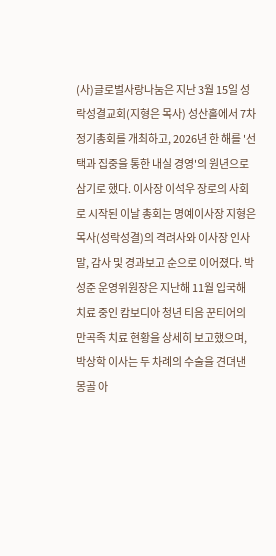(사)글로벌사랑나눔은 지난 3월 15일 성락성결교회(지형은 목사) 성산홀에서 7차 정기총회를 개최하고, 2026년 한 해를 '선택과 집중을 통한 내실 경영'의 원년으로 삼기로 했다. 이사장 이석우 장로의 사회로 시작된 이날 총회는 명예이사장 지형은 목사(성락성결)의 격려사와 이사장 인사말, 감사 및 경과보고 순으로 이어졌다. 박성준 운영위원장은 지난해 11월 입국해 치료 중인 캄보디아 청년 티음 꾼티어의 만곡족 치료 현황을 상세히 보고했으며, 박상학 이사는 두 차례의 수술을 견뎌낸 몽골 아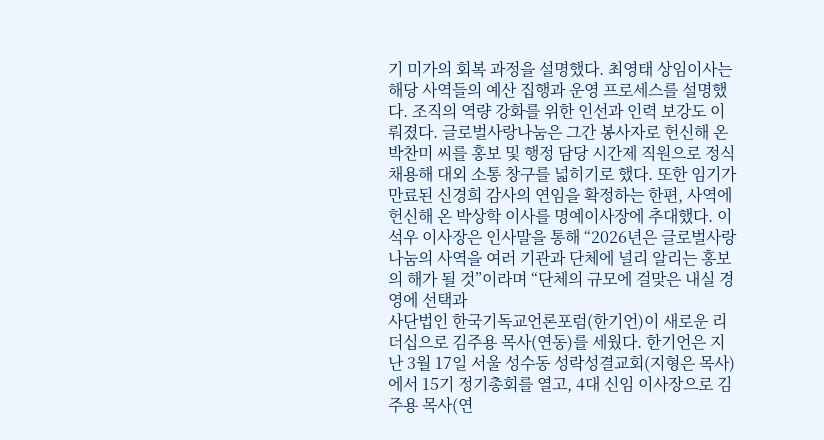기 미가의 회복 과정을 설명했다. 최영태 상임이사는 해당 사역들의 예산 집행과 운영 프로세스를 설명했다. 조직의 역량 강화를 위한 인선과 인력 보강도 이뤄졌다. 글로벌사랑나눔은 그간 봉사자로 헌신해 온 박찬미 씨를 홍보 및 행정 담당 시간제 직원으로 정식 채용해 대외 소통 창구를 넓히기로 했다. 또한 임기가 만료된 신경희 감사의 연임을 확정하는 한편, 사역에 헌신해 온 박상학 이사를 명예이사장에 추대했다. 이석우 이사장은 인사말을 통해 “2026년은 글로벌사랑나눔의 사역을 여러 기관과 단체에 널리 알리는 홍보의 해가 될 것”이라며 “단체의 규모에 걸맞은 내실 경영에 선택과
사단법인 한국기독교언론포럼(한기언)이 새로운 리더십으로 김주용 목사(연동)를 세웠다. 한기언은 지난 3월 17일 서울 성수동 성락성결교회(지형은 목사)에서 15기 정기총회를 열고, 4대 신임 이사장으로 김주용 목사(연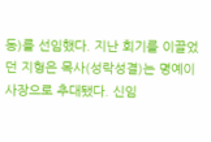동)를 선임했다. 지난 회기를 이끌었던 지형은 목사(성락성결)는 명예이사장으로 추대됐다. 신임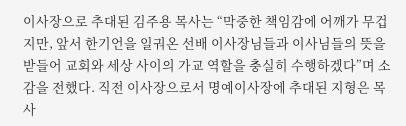이사장으로 추대된 김주용 목사는 “막중한 책임감에 어깨가 무겁지만, 앞서 한기언을 일궈온 선배 이사장님들과 이사님들의 뜻을 받들어 교회와 세상 사이의 가교 역할을 충실히 수행하겠다”며 소감을 전했다. 직전 이사장으로서 명예이사장에 추대된 지형은 목사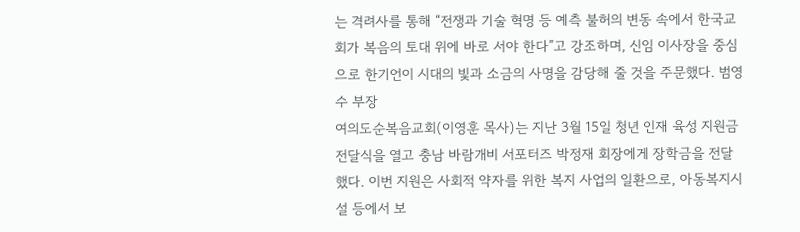는 격려사를 통해 “전쟁과 기술 혁명 등 예측 불허의 변동 속에서 한국교회가 복음의 토대 위에 바로 서야 한다”고 강조하며, 신임 이사장을 중심으로 한기언이 시대의 빛과 소금의 사명을 감당해 줄 것을 주문했다. 범영수 부장
여의도순복음교회(이영훈 목사)는 지난 3월 15일 청년 인재 육성 지원금 전달식을 열고 충남 바람개비 서포터즈 박정재 회장에게 장학금을 전달했다. 이번 지원은 사회적 약자를 위한 복지 사업의 일환으로, 아동복지시설 등에서 보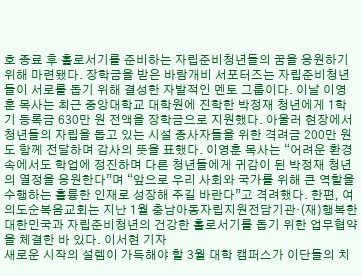호 종료 후 홀로서기를 준비하는 자립준비청년들의 꿈을 응원하기 위해 마련됐다. 장학금을 받은 바람개비 서포터즈는 자립준비청년들이 서로를 돕기 위해 결성한 자발적인 멘토 그룹이다. 이날 이영훈 목사는 최근 중앙대학교 대학원에 진학한 박정재 청년에게 1학기 등록금 630만 원 전액을 장학금으로 지원했다. 아울러 현장에서 청년들의 자립을 돕고 있는 시설 종사자들을 위한 격려금 200만 원도 함께 전달하며 감사의 뜻을 표했다. 이영훈 목사는 “어려운 환경 속에서도 학업에 정진하며 다른 청년들에게 귀감이 된 박정재 청년의 열정을 응원한다”며 “앞으로 우리 사회와 국가를 위해 큰 역할을 수행하는 훌륭한 인재로 성장해 주길 바란다”고 격려했다. 한편, 여의도순복음교회는 지난 1월 충남아동자립지원전담기관·(재)행복한대한민국과 자립준비청년의 건강한 홀로서기를 돕기 위한 업무협약을 체결한 바 있다. 이서현 기자
새로운 시작의 설렘이 가득해야 할 3월 대학 캠퍼스가 이단들의 치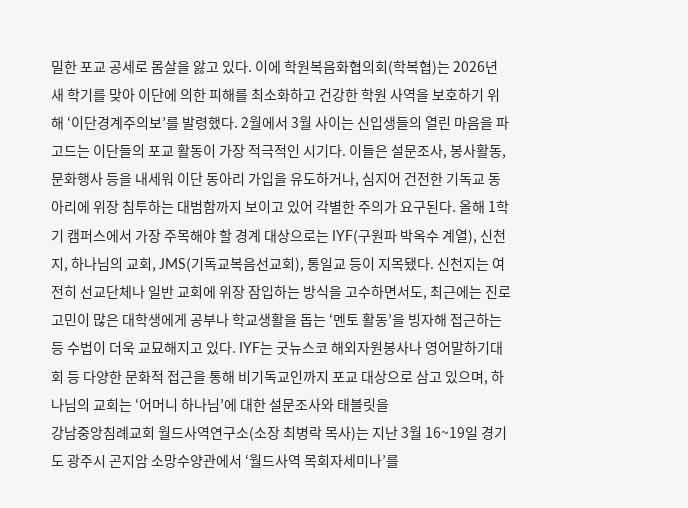밀한 포교 공세로 몸살을 앓고 있다. 이에 학원복음화협의회(학복협)는 2026년 새 학기를 맞아 이단에 의한 피해를 최소화하고 건강한 학원 사역을 보호하기 위해 ‘이단경계주의보’를 발령했다. 2월에서 3월 사이는 신입생들의 열린 마음을 파고드는 이단들의 포교 활동이 가장 적극적인 시기다. 이들은 설문조사, 봉사활동, 문화행사 등을 내세워 이단 동아리 가입을 유도하거나, 심지어 건전한 기독교 동아리에 위장 침투하는 대범함까지 보이고 있어 각별한 주의가 요구된다. 올해 1학기 캠퍼스에서 가장 주목해야 할 경계 대상으로는 IYF(구원파 박옥수 계열), 신천지, 하나님의 교회, JMS(기독교복음선교회), 통일교 등이 지목됐다. 신천지는 여전히 선교단체나 일반 교회에 위장 잠입하는 방식을 고수하면서도, 최근에는 진로 고민이 많은 대학생에게 공부나 학교생활을 돕는 ‘멘토 활동’을 빙자해 접근하는 등 수법이 더욱 교묘해지고 있다. IYF는 굿뉴스코 해외자원봉사나 영어말하기대회 등 다양한 문화적 접근을 통해 비기독교인까지 포교 대상으로 삼고 있으며, 하나님의 교회는 ‘어머니 하나님’에 대한 설문조사와 태블릿을
강남중앙침례교회 월드사역연구소(소장 최병락 목사)는 지난 3월 16~19일 경기도 광주시 곤지암 소망수양관에서 ‘월드사역 목회자세미나’를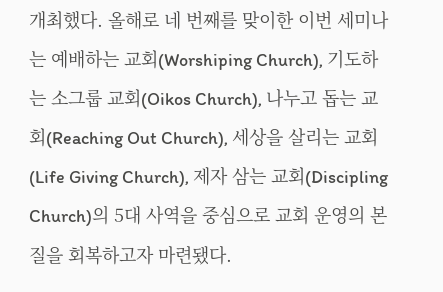개최했다. 올해로 네 번째를 맞이한 이번 세미나는 예배하는 교회(Worshiping Church), 기도하는 소그룹 교회(Oikos Church), 나누고 돕는 교회(Reaching Out Church), 세상을 살리는 교회(Life Giving Church), 제자 삼는 교회(Discipling Church)의 5대 사역을 중심으로 교회 운영의 본질을 회복하고자 마련됐다.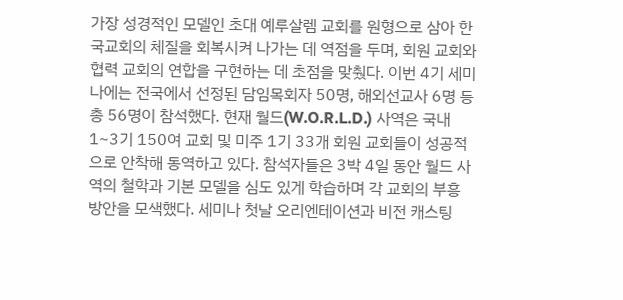가장 성경적인 모델인 초대 예루살렘 교회를 원형으로 삼아 한국교회의 체질을 회복시켜 나가는 데 역점을 두며, 회원 교회와 협력 교회의 연합을 구현하는 데 초점을 맞췄다. 이번 4기 세미나에는 전국에서 선정된 담임목회자 50명, 해외선교사 6명 등 총 56명이 참석했다. 현재 월드(W.O.R.L.D.) 사역은 국내 1~3기 150여 교회 및 미주 1기 33개 회원 교회들이 성공적으로 안착해 동역하고 있다. 참석자들은 3박 4일 동안 월드 사역의 철학과 기본 모델을 심도 있게 학습하며 각 교회의 부흥 방안을 모색했다. 세미나 첫날 오리엔테이션과 비전 캐스팅